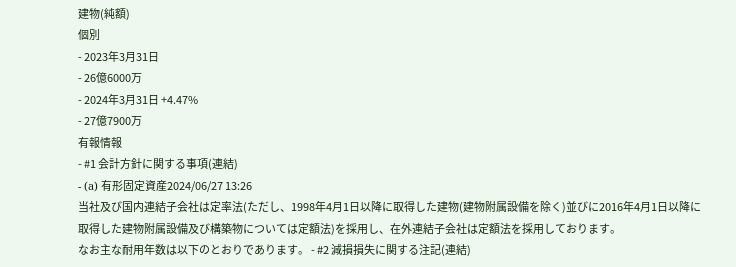建物(純額)
個別
- 2023年3月31日
- 26億6000万
- 2024年3月31日 +4.47%
- 27億7900万
有報情報
- #1 会計方針に関する事項(連結)
- (a) 有形固定資産2024/06/27 13:26
当社及び国内連結子会社は定率法(ただし、1998年4月1日以降に取得した建物(建物附属設備を除く)並びに2016年4月1日以降に取得した建物附属設備及び構築物については定額法)を採用し、在外連結子会社は定額法を採用しております。
なお主な耐用年数は以下のとおりであります。 - #2 減損損失に関する注記(連結)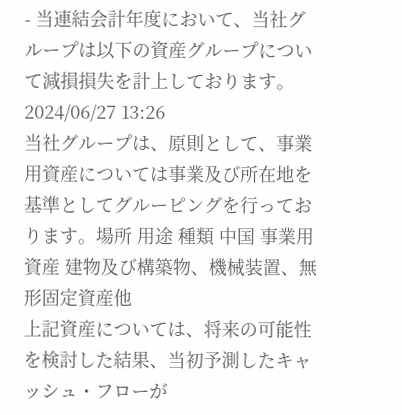- 当連結会計年度において、当社グループは以下の資産グループについて減損損失を計上しております。2024/06/27 13:26
当社グループは、原則として、事業用資産については事業及び所在地を基準としてグルーピングを行っております。場所 用途 種類 中国 事業用資産 建物及び構築物、機械装置、無形固定資産他
上記資産については、将来の可能性を検討した結果、当初予測したキャッシュ・フローが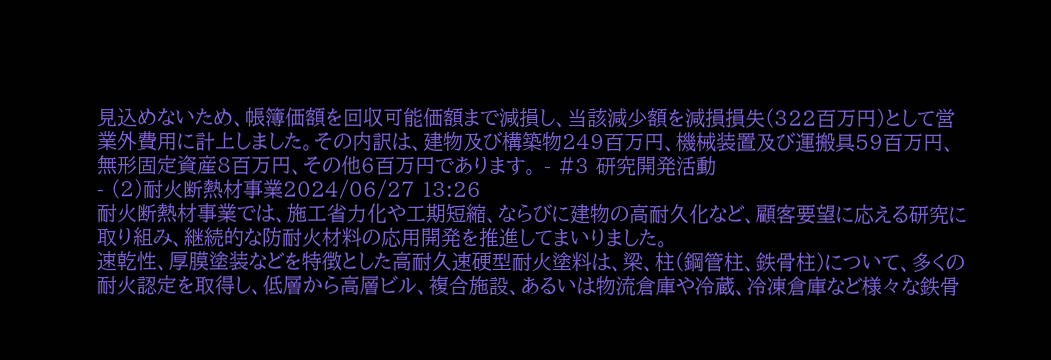見込めないため、帳簿価額を回収可能価額まで減損し、当該減少額を減損損失(322百万円)として営業外費用に計上しました。その内訳は、建物及び構築物249百万円、機械装置及び運搬具59百万円、無形固定資産8百万円、その他6百万円であります。 - #3 研究開発活動
- (2)耐火断熱材事業2024/06/27 13:26
耐火断熱材事業では、施工省力化や工期短縮、ならびに建物の高耐久化など、顧客要望に応える研究に取り組み、継続的な防耐火材料の応用開発を推進してまいりました。
速乾性、厚膜塗装などを特徴とした高耐久速硬型耐火塗料は、梁、柱(鋼管柱、鉄骨柱)について、多くの耐火認定を取得し、低層から高層ビル、複合施設、あるいは物流倉庫や冷蔵、冷凍倉庫など様々な鉄骨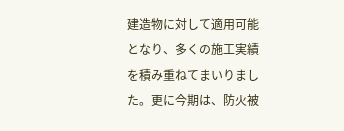建造物に対して適用可能となり、多くの施工実績を積み重ねてまいりました。更に今期は、防火被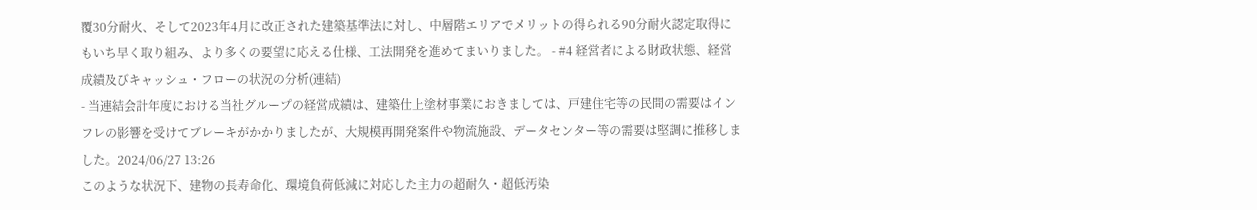覆30分耐火、そして2023年4月に改正された建築基準法に対し、中層階エリアでメリットの得られる90分耐火認定取得にもいち早く取り組み、より多くの要望に応える仕様、工法開発を進めてまいりました。 - #4 経営者による財政状態、経営成績及びキャッシュ・フローの状況の分析(連結)
- 当連結会計年度における当社グループの経営成績は、建築仕上塗材事業におきましては、戸建住宅等の民間の需要はインフレの影響を受けてブレーキがかかりましたが、大規模再開発案件や物流施設、データセンター等の需要は堅調に推移しました。2024/06/27 13:26
このような状況下、建物の長寿命化、環境負荷低減に対応した主力の超耐久・超低汚染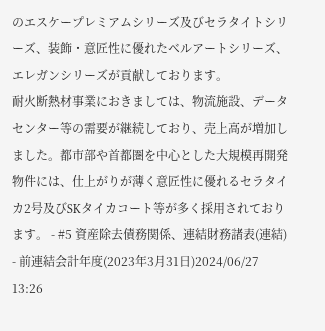のエスケープレミアムシリーズ及びセラタイトシリーズ、装飾・意匠性に優れたベルアートシリーズ、エレガンシリーズが貢献しております。
耐火断熱材事業におきましては、物流施設、データセンター等の需要が継続しており、売上高が増加しました。都市部や首都圏を中心とした大規模再開発物件には、仕上がりが薄く意匠性に優れるセラタイカ2号及びSKタイカコート等が多く採用されております。 - #5 資産除去債務関係、連結財務諸表(連結)
- 前連結会計年度(2023年3月31日)2024/06/27 13:26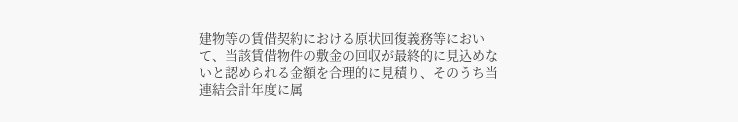建物等の賃借契約における原状回復義務等において、当該賃借物件の敷金の回収が最終的に見込めないと認められる金額を合理的に見積り、そのうち当連結会計年度に属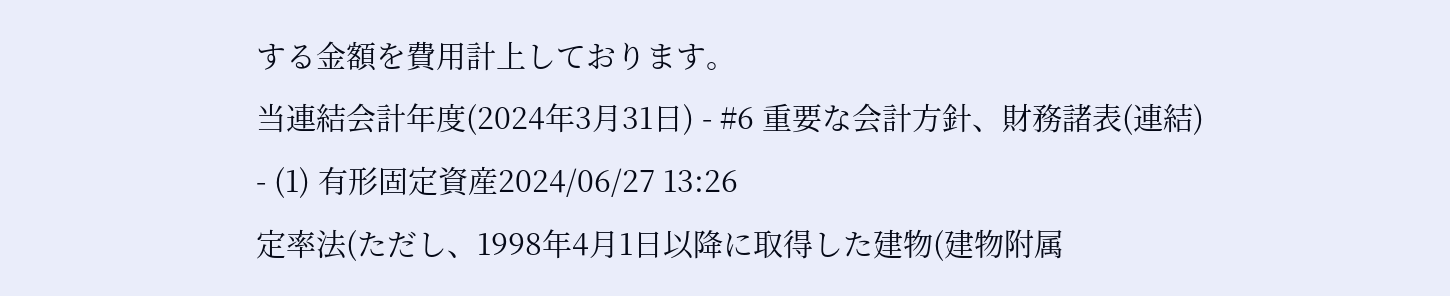する金額を費用計上しております。
当連結会計年度(2024年3月31日) - #6 重要な会計方針、財務諸表(連結)
- (1) 有形固定資産2024/06/27 13:26
定率法(ただし、1998年4月1日以降に取得した建物(建物附属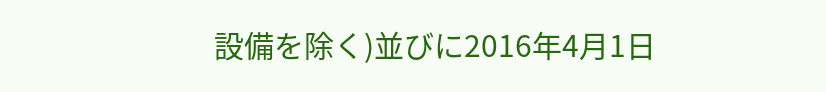設備を除く)並びに2016年4月1日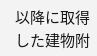以降に取得した建物附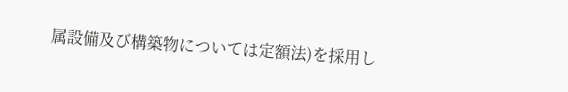属設備及び構築物については定額法)を採用し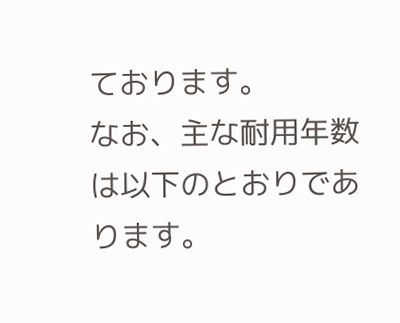ております。
なお、主な耐用年数は以下のとおりであります。